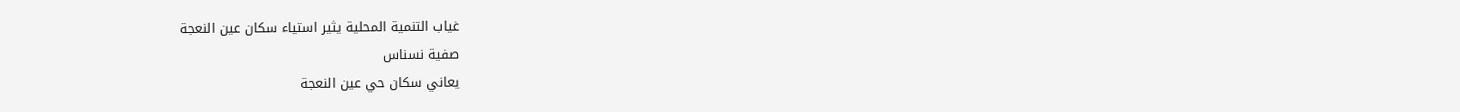غياب التنمية المحلية يثير استياء سكان عين النعجة
صفية نسناس
يعاني سكان حي عين النعجة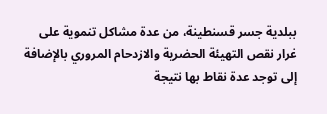ببلدية جسر قسنطينة، من عدة مشاكل تنموية على غرار نقص التهيئة الحضرية والازدحام المروري بالإضافة إلى توجد عدة نقاط بها نتيجة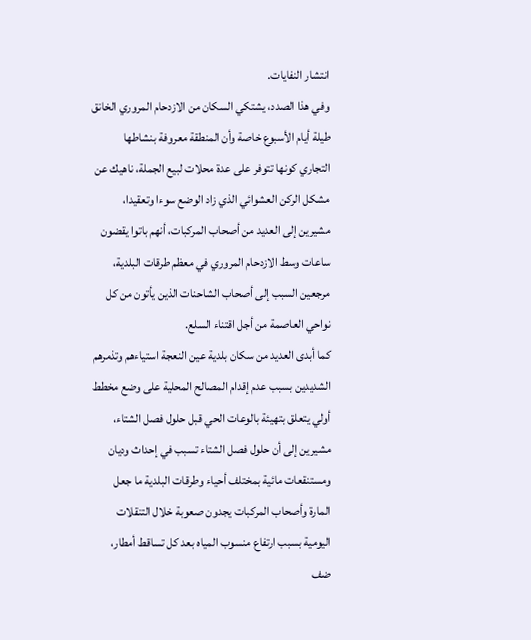انتشار النفايات.
وفي هذا الصدد، يشتكي السكان من الازدحام المروري الخانق طيلة أيام الأسبوع خاصة وأن المنطقة معروفة بنشاطها التجاري كونها تتوفر على عدة محلات لبيع الجملة، ناهيك عن مشكل الركن العشوائي الذي زاد الوضع سوءا وتعقيدا، مشيرين إلى العديد من أصحاب المركبات، أنهم باتوا يقضون ساعات وسط الازدحام المروري في معظم طرقات البلدية، مرجعين السبب إلى أصحاب الشاحنات الذين يأتون من كل نواحي العاصمة من أجل اقتناء السلع.
كما أبدى العديد من سكان بلدية عين النعجة استياءهم وتذمرهم الشديدين بسبب عدم إقدام المصالح المحلية على وضع مخطط أولي يتعلق بتهيئة بالوعات الحي قبل حلول فصل الشتاء، مشيرين إلى أن حلول فصل الشتاء تسبب في إحداث وديان ومستنقعات مائية بمختلف أحياء وطرقات البلدية ما جعل المارة وأصحاب المركبات يجدون صعوبة خلال التنقلات اليومية بسبب ارتفاع منسوب المياه بعد كل تساقط أمطار، ضف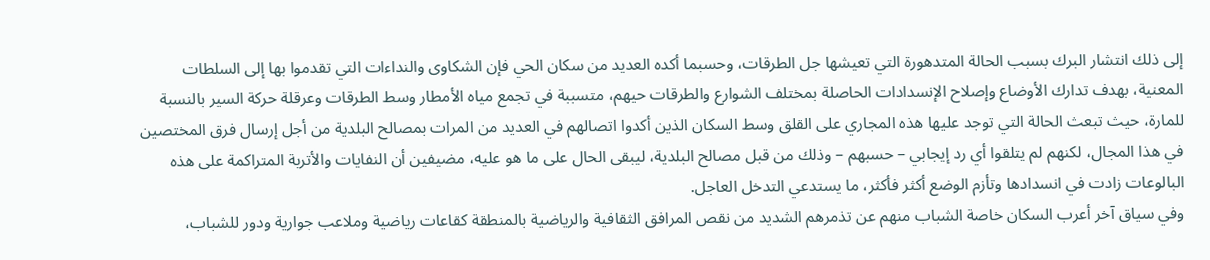إلى ذلك انتشار البرك بسبب الحالة المتدهورة التي تعيشها جل الطرقات، وحسبما أكده العديد من سكان الحي فإن الشكاوى والنداءات التي تقدموا بها إلى السلطات المعنية، بهدف تدارك الأوضاع وإصلاح الإنسدادات الحاصلة بمختلف الشوارع والطرقات حيهم، متسببة في تجمع مياه الأمطار وسط الطرقات وعرقلة حركة السير بالنسبة للمارة، حيث تبعث الحالة التي توجد عليها هذه المجاري على القلق وسط السكان الذين أكدوا اتصالهم في العديد من المرات بمصالح البلدية من أجل إرسال فرق المختصين في هذا المجال، لكنهم لم يتلقوا أي رد إيجابي – حسبهم – وذلك من قبل مصالح البلدية، ليبقى الحال على ما هو عليه، مضيفين أن النفايات والأتربة المتراكمة على هذه البالوعات زادت في انسدادها وتأزم الوضع أكثر فأكثر، ما يستدعي التدخل العاجل.
وفي سياق آخر أعرب السكان خاصة الشباب منهم عن تذمرهم الشديد من نقص المرافق الثقافية والرياضية بالمنطقة كقاعات رياضية وملاعب جوارية ودور للشباب،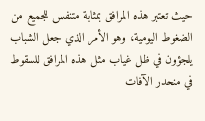حيث تعتبر هذه المرافق بمثابة متنفس للجميع من الضغوط اليومية، وهو الأمر الذي جعل الشباب يلجؤون في ظل غياب مثل هذه المرافق للسقوط في منحدر الآفات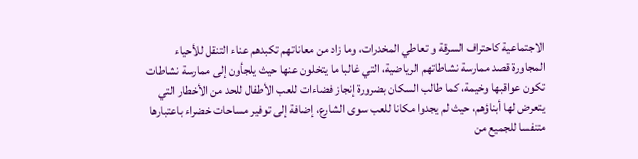الاجتماعية كاحتراف السرقة و تعاطي المخدرات، وما زاد من معاناتهم تكبدهم عناء التنقل للأحياء المجاورة قصد ممارسة نشاطاتهم الرياضية، التي غالبا ما يتخلون عنها حيث يلجأون إلى ممارسة نشاطات تكون عواقبها وخيمة، كما طالب السكان بضرورة إنجاز فضاءات للعب الأطفال للحد من الأخطار التي يتعرض لها أبناؤهم، حيث لم يجدوا مكانا للعب سوى الشارع، إضافة إلى توفير مساحات خضراء باعتبارها متنفسا للجميع من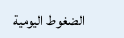الضغوط اليومية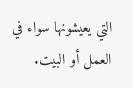التي يعيشونها سواء في العمل أو البيت.